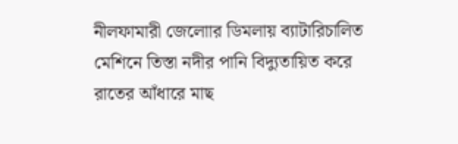নীলফামারী জেলোার ডিমলায় ব্যাটারিচালিত মেশিনে তিস্তা নদীর পানি বিদ্যুতায়িত করে রাতের আঁধারে মাছ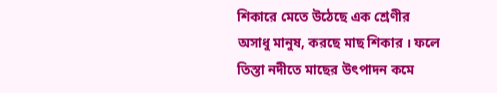শিকারে মেতে উঠেছে এক শ্রেণীর অসাধু মানুষ, করছে মাছ শিকার । ফলে তিস্তা নদীতে মাছের উৎপাদন কমে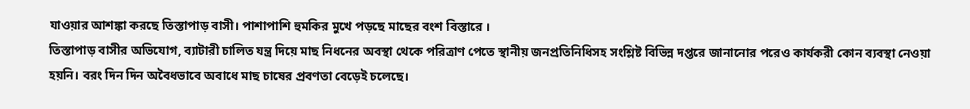যাওয়ার আশঙ্কা করছে তিস্তাপাড় বাসী। পাশাপাশি হুমকির মুখে পড়ছে মাছের বংশ বিস্তারে ।
তিস্তাপাড় বাসীর অভিযোগ, ব্যাটারী চালিত যন্ত্র দিয়ে মাছ নিধনের অবস্থা থেকে পরিত্রাণ পেতে স্থানীয় জনপ্রতিনিধিসহ সংশ্লিষ্ট বিভিন্ন দপ্তরে জানানোর পরেও কার্যকরী কোন ব্যবস্থা নেওয়া হয়নি। বরং দিন দিন অবৈধভাবে অবাধে মাছ চাষের প্রবণতা বেড়েই চলেছে।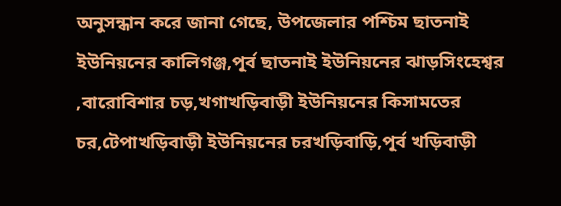অনুসন্ধান করে জানা গেছে, উপজেলার পশ্চিম ছাতনাই ইউনিয়নের কালিগঞ্জ,পূর্ব ছাতনাই ইউনিয়নের ঝাড়সিংহেশ্বর ,বারোবিশার চড়,খগাখড়িবাড়ী ইউনিয়নের কিসামতের চর,টেপাখড়িবাড়ী ইউনিয়নের চরখড়িবাড়ি,পূর্ব খড়িবাড়ী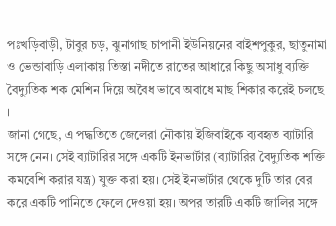পঃখড়িবাড়ী, টাবুর চড়, ঝুনাগাছ চাপানী ইউনিয়নের বাইশপুকুর, ছাতুনামা ও ভেন্ডাবাড়ি এলাকায় তিস্তা নদীতে রাতের আধারে কিছু অসাধু ব্যক্তি বৈদ্যুতিক শক মেশিন দিয়ে অবৈধ ভাবে অবাধে মাছ শিকার করেই চলছে ।
জানা গেছে, এ পদ্ধতিতে জেলেরা নৌকায় ইজিবাইকে ব্যবহৃত ব্যাটারি সঙ্গে নেন। সেই ব্যাটারির সঙ্গে একটি ইনভার্টার (ব্যাটারির বৈদ্যুতিক শক্তি কমবেশি করার যন্ত্র) যুক্ত করা হয়। সেই ইনভার্টার থেকে দুটি তার বের করে একটি পানিতে ফেলে দেওয়া হয়। অপর তারটি একটি জালির সঙ্গে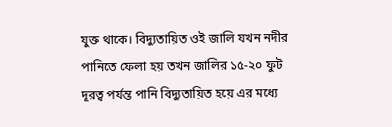যুক্ত থাকে। বিদ্যুতায়িত ওই জালি যখন নদীর পানিতে ফেলা হয় তখন জালির ১৫-২০ ফুট দূরত্ব পর্যন্ত পানি বিদ্যুতায়িত হয়ে এর মধ্যে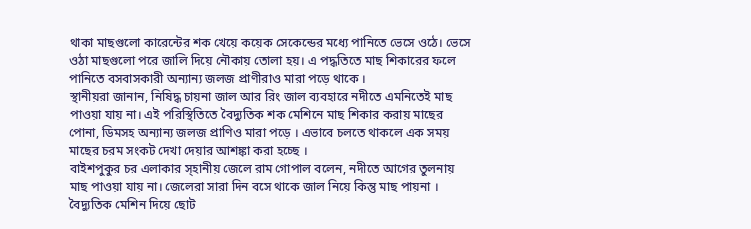থাকা মাছগুলো কারেন্টের শক খেয়ে কয়েক সেকেন্ডের মধ্যে পানিতে ভেসে ওঠে। ভেসে ওঠা মাছগুলো পরে জালি দিয়ে নৌকায় তোলা হয়। এ পদ্ধতিতে মাছ শিকারের ফলে পানিতে বসবাসকারী অন্যান্য জলজ প্রাণীরাও মারা পড়ে থাকে ।
স্থানীয়রা জানান, নিষিদ্ধ চায়না জাল আর রিং জাল ব্যবহারে নদীতে এমনিতেই মাছ পাওয়া যায় না। এই পরিস্থিতিতে বৈদ্যুতিক শক মেশিনে মাছ শিকার করায় মাছের পোনা, ডিমসহ অন্যান্য জলজ প্রাণিও মারা পড়ে । এভাবে চলতে থাকলে এক সময় মাছের চরম সংকট দেখা দেয়ার আশঙ্কা করা হচ্ছে ।
বাইশপুকুর চর এলাকার স্হানীয় জেলে রাম গোপাল বলেন, নদীতে আগের তুলনায় মাছ পাওয়া যায় না। জেলেরা সারা দিন বসে থাকে জাল নিয়ে কিন্তু মাছ পায়না । বৈদ্যুতিক মেশিন দিয়ে ছোট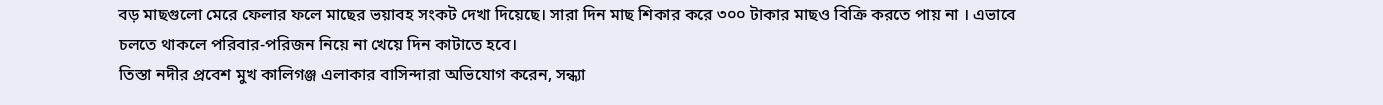বড় মাছগুলো মেরে ফেলার ফলে মাছের ভয়াবহ সংকট দেখা দিয়েছে। সারা দিন মাছ শিকার করে ৩০০ টাকার মাছও বিক্রি করতে পায় না । এভাবে চলতে থাকলে পরিবার-পরিজন নিয়ে না খেয়ে দিন কাটাতে হবে।
তিস্তা নদীর প্রবেশ মুখ কালিগঞ্জ এলাকার বাসিন্দারা অভিযোগ করেন, সন্ধ্যা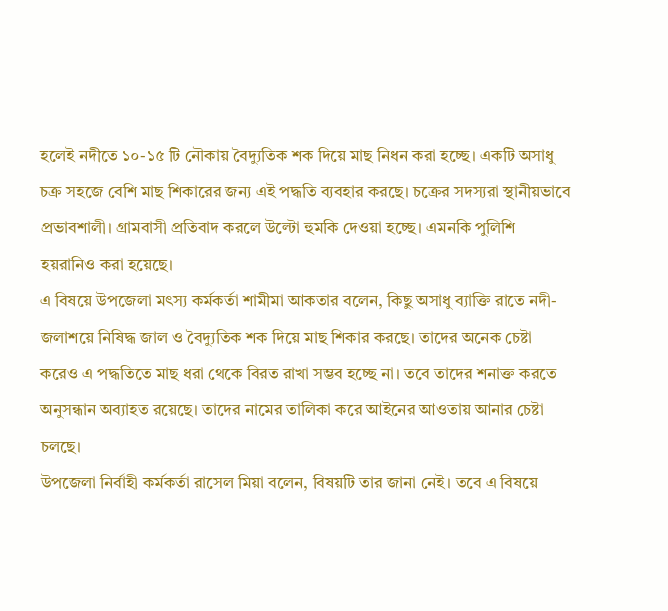হলেই নদীতে ১০-১৫ টি নৌকায় বৈদ্যুতিক শক দিয়ে মাছ নিধন করা হচ্ছে। একটি অসাধু চক্র সহজে বেশি মাছ শিকারের জন্য এই পদ্ধতি ব্যবহার করছে। চক্রের সদস্যরা স্থানীয়ভাবে প্রভাবশালী। গ্রামবাসী প্রতিবাদ করলে উল্টো হুমকি দেওয়া হচ্ছে। এমনকি পুলিশি হয়রানিও করা হয়েছে।
এ বিষয়ে উপজেলা মৎস্য কর্মকর্তা শামীমা আকতার বলেন, কিছু অসাধু ব্যাক্তি রাতে নদী-জলাশয়ে নিষিদ্ধ জাল ও বৈদ্যুতিক শক দিয়ে মাছ শিকার করছে। তাদের অনেক চেষ্টা করেও এ পদ্ধতিতে মাছ ধরা থেকে বিরত রাখা সম্ভব হচ্ছে না। তবে তাদের শনাক্ত করতে অনুসন্ধান অব্যাহত রয়েছে। তাদের নামের তালিকা করে আইনের আওতায় আনার চেষ্টা চলছে।
উপজেলা নির্বাহী কর্মকর্তা রাসেল মিয়া বলেন, বিষয়টি তার জানা নেই। তবে এ বিষয়ে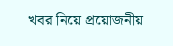খবর নিয়ে প্রয়োজনীয়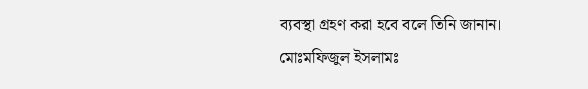ব্যবস্থা গ্রহণ করা হবে বলে তিনি জানান।
মোঃমফিজুল ইসলামঃ